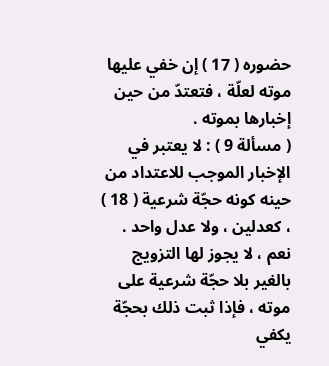حضوره ( 17 ) إن خفي عليها موته لعلّة ، فتعتدّ من حين إخبارها بموته .
( مسألة 9 ) : لا يعتبر في الإخبار الموجب للاعتداد من حينه كونه حجّة شرعية ( 18 ) ، كعدلين ، ولا عدل واحد . نعم ، لا يجوز لها التزويج بالغير بلا حجّة شرعية على موته ، فإذا ثبت ذلك بحجّة يكفي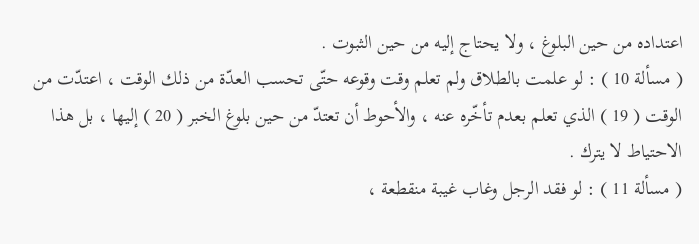اعتداده من حين البلوغ ، ولا يحتاج إليه من حين الثبوت .
( مسألة 10 ) : لو علمت بالطلاق ولم تعلم وقت وقوعه حتّى تحسب العدّة من ذلك الوقت ، اعتدّت من الوقت ( 19 ) الذي تعلم بعدم تأخّره عنه ، والأحوط أن تعتدّ من حين بلوغ الخبر ( 20 ) إليها ، بل هذا الاحتياط لا يترك .
( مسألة 11 ) : لو فقد الرجل وغاب غيبة منقطعة ،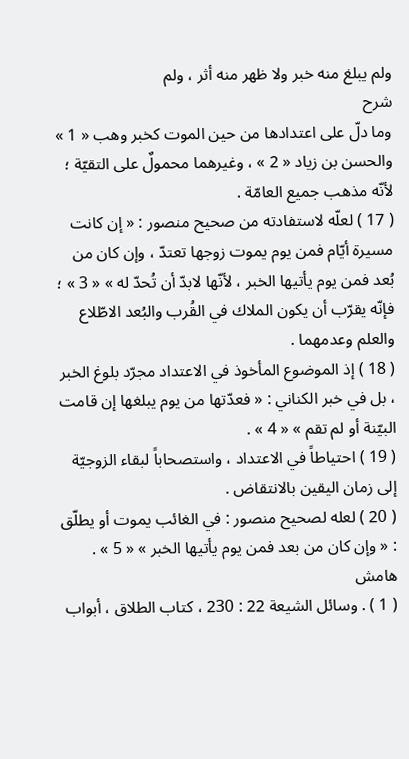ولم يبلغ منه خبر ولا ظهر منه أثر ، ولم
شرح
وما دلّ على اعتدادها من حين الموت كخبر وهب « 1 » والحسن بن زياد « 2 » ، وغيرهما محمولٌ على التقيّة ؛ لأنّه مذهب جميع العامّة .
( 17 ) لعلّه لاستفادته من صحيح منصور : « إن كانت مسيرة أيّام فمن يوم يموت زوجها تعتدّ ، وإن كان من بُعد فمن يوم يأتيها الخبر ، لأنّها لابدّ أن تُحدّ له » « 3 » ؛ فإنّه يقرّب أن يكون الملاك في القُرب والبُعد الاطّلاع والعلم وعدمهما .
( 18 ) إذ الموضوع المأخوذ في الاعتداد مجرّد بلوغ الخبر ، بل في خبر الكناني : « فعدّتها من يوم يبلغها إن قامت البيّنة أو لم تقم » « 4 » .
( 19 ) احتياطاً في الاعتداد ، واستصحاباً لبقاء الزوجيّة إلى زمان اليقين بالانتقاض .
( 20 ) لعله لصحيح منصور : في الغائب يموت أو يطلّق : « وإن كان من بعد فمن يوم يأتيها الخبر » « 5 » .
هامش
( 1 ) . وسائل الشيعة 22 : 230 ، كتاب الطلاق ، أبواب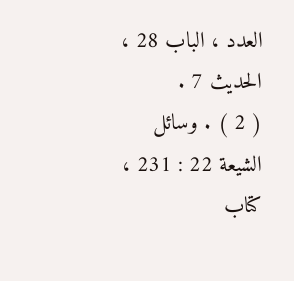العدد ، الباب 28 ، الحديث 7 .
( 2 ) . وسائل الشيعة 22 : 231 ، كتاب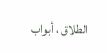الطلاق ، أبواب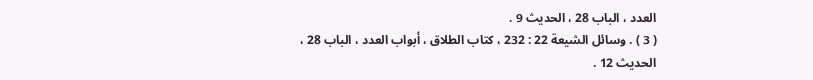العدد ، الباب 28 ، الحديث 9 .
( 3 ) . وسائل الشيعة 22 : 232 ، كتاب الطلاق ، أبواب العدد ، الباب 28 ، الحديث 12 .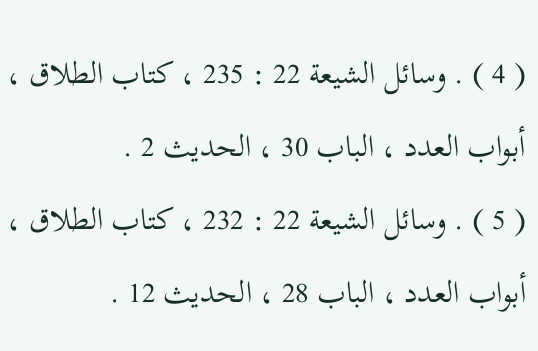( 4 ) . وسائل الشيعة 22 : 235 ، كتاب الطلاق ، أبواب العدد ، الباب 30 ، الحديث 2 .
( 5 ) . وسائل الشيعة 22 : 232 ، كتاب الطلاق ، أبواب العدد ، الباب 28 ، الحديث 12 .